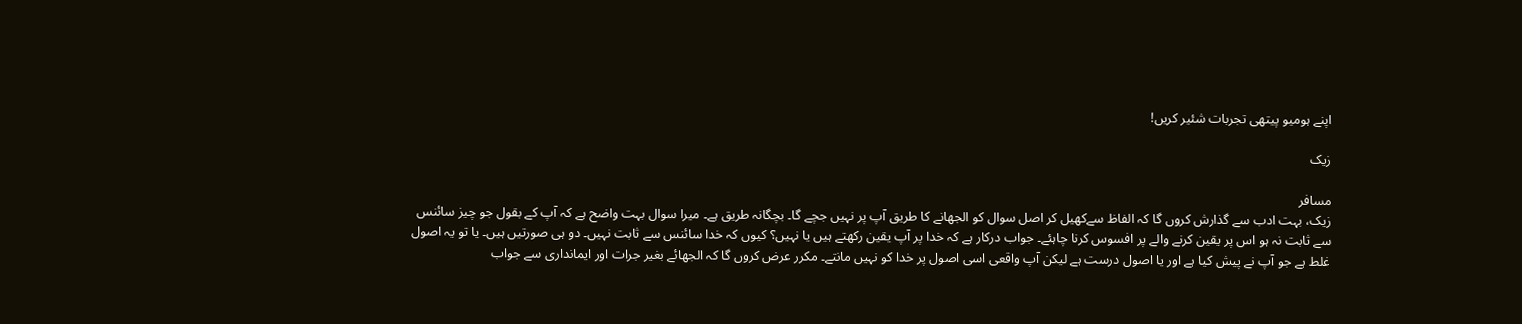اپنے ہومیو پیتھی تجربات شئیر کریں!

زیک

مسافر
زیک، بہت ادب سے گذارش کروں گا کہ الفاظ سےکھیل کر اصل سوال کو الجھانے کا طریق آپ پر نہیں جچے گا۔ بچگانہ طریق ہے۔ میرا سوال بہت واضح ہے کہ آپ کے بقول جو چیز سائنس سے ثابت نہ ہو اس پر یقین کرنے والے پر افسوس کرنا چاہئے۔ جواب درکار ہے کہ خدا پر آپ یقین رکھتے ہیں یا نہیں؟ کیوں کہ خدا سائنس سے ثابت نہیں۔ دو ہی صورتیں ہیں۔ یا تو یہ اصول غلط ہے جو آپ نے پیش کیا ہے اور یا اصول درست ہے لیکن آپ واقعی اسی اصول پر خدا کو نہیں مانتے۔ مکرر عرض کروں گا کہ الجھائے بغیر جرات اور ایمانداری سے جواب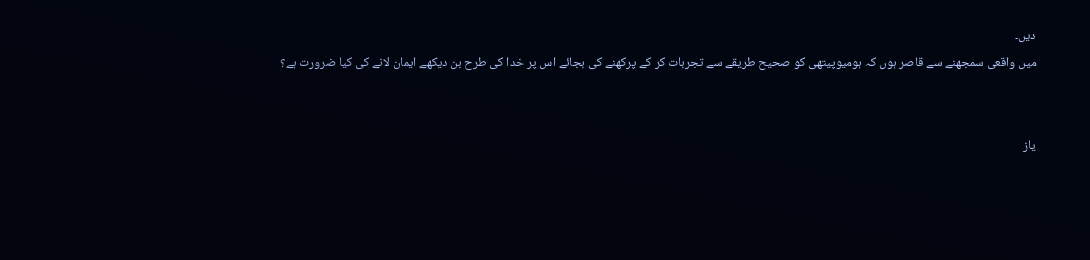دیں۔
میں واقعی سمجھنے سے قاصر ہوں کہ ہومیوپیتھی کو صحیح طریقے سے تجربات کر کے پرکھنے کی بجائے اس پر خدا کی طرح بن دیکھے ایمان لانے کی کیا ضرورت ہے؟


یاز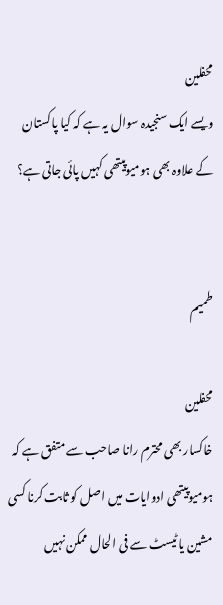محفلین
ویسے ایک سنجیدہ سوال یہ ہے کہ کیا پاکستان کے علاوہ بھی ہومیوپیتھی کہیں پائی جاتی ہے؟


طمیم

محفلین
خاکسار بھی محترم رانا صاحب سے متفق ہے کہ ہومیوپیتھی ادوایات میں اصل کو ثابت کرنا کسی مشین یا ٹیسٹ سے فی الحال ممکن نہیں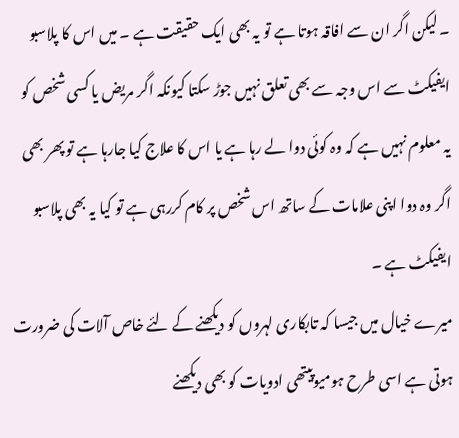۔ لیکن اگر ان سے افاقہ ہوتا ہے تو یہ بھی ایک حقیقت ہے ۔ میں اس کا پلاسبو ایفیکٹ سے اس وجہ سے بھی تعلق نہیں جوڑ سکتا کیونکہ اگر مریض یا کسی شخص کو یہ معلوم نہیں ہے کہ وہ کوئی دوا لے رہا ہے یا اس کا علاج کیا جارہا ہے تو پھر بھی اگر وہ دوا اپنی علامات کے ساتھ اس شخص پر کام کررہی ہے تو کیا یہ بھی پلاسبو ایفیکٹ ہے ۔
میرے خیال میں جیسا کہ تابکاری لہروں کو دیکھنے کے لئے خاص آلات کی ضرورت ہوتی ہے اسی طرح ہومیوپیتھی ادویات کو بھی دیکھنے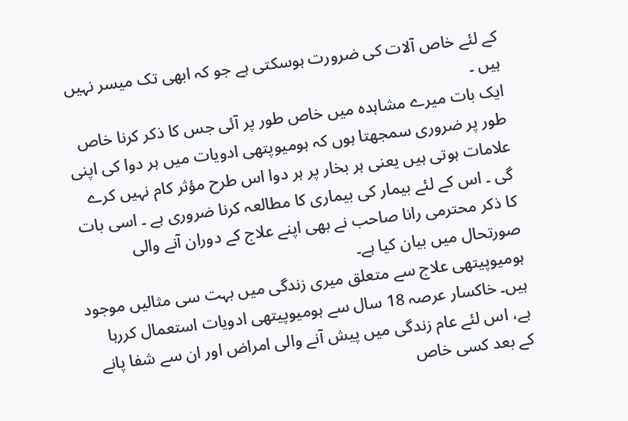کے لئے خاص آلات کی ضرورت ہوسکتی ہے جو کہ ابھی تک میسر نہیں ہیں ۔
ایک بات میرے مشاہدہ میں خاص طور پر آئی جس کا ذکر کرنا خاص طور پر ضروری سمجھتا ہوں کہ ہومیوپتھی ادویات میں ہر دوا کی اپنی علامات ہوتی ہیں یعنی ہر بخار پر ہر دوا اس طرح مؤثر کام نہیں کرے گی ۔ اس کے لئے بیمار کی بیماری کا مطالعہ کرنا ضروری ہے ۔ اسی بات کا ذکر محترمی رانا صاحب نے بھی اپنے علاج کے دوران آنے والی صورتحال میں بیان کیا ہے۔
ہومیوپیتھی علاج سے متعلق میری زندگی میں بہت سی مثالیں موجود ہیں۔ خاکسار عرصہ 18 سال سے ہومیوپیتھی ادویات استعمال کررہا ہے، اس لئے عام زندگی میں پیش آنے والی امراض اور ان سے شفا پانے کے بعد کسی خاص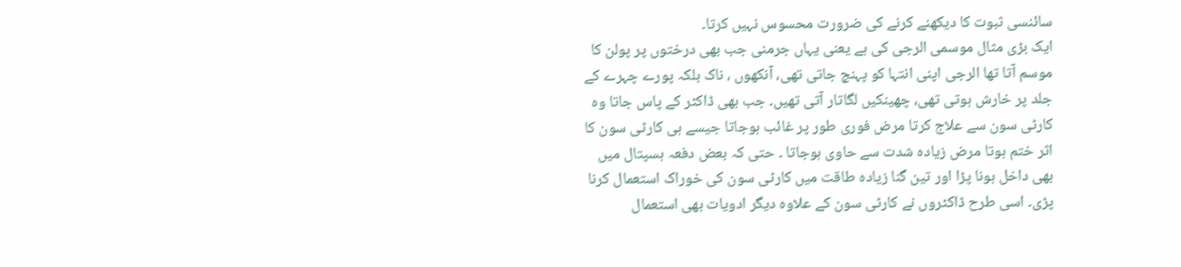سائنسی ثبوت کا دیکھنے کرنے کی ضرورت محسوس نہیں کرتا۔
ایک بڑی مثال موسمی الرجی کی ہے یعنی یہاں جرمنی جب بھی درختوں پر پولن کا موسم آتا تھا الرجی اپنی انتہا کو پہنچ جاتی تھی، آنکھوں ، ناک بلکہ پورے چہرے کے جلد پر خارش ہوتی تھی، چھینکیں لگاتار آتی تھیں۔ جب بھی ڈاکٹر کے پاس جاتا وہ کارٹی سون سے علاج کرتا مرض فوری طور پر غائب ہوجاتا جیسے ہی کارٹی سون کا اثر ختم ہوتا مرض زیادہ شدت سے حاوی ہوجاتا ۔ حتی کہ بعض دفعہ ہسپتال میں بھی داخل ہونا پڑا اور تین گنا زیادہ طاقت میں کارٹی سون کی خوراک استعمال کرنا پڑی۔ اسی طرح ڈاکٹروں نے کارٹی سون کے علاوہ دیگر ادویات بھی استعمال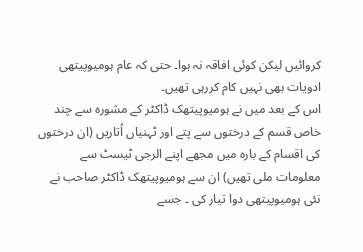کروائیں لیکن کوئی افاقہ نہ ہوا۔ حتی کہ عام ہومیوپیتھی ادویات بھی نہیں کام کررہی تھیں۔
اس کے بعد میں نے ہومیوپیتھک ڈاکٹر کے مشورہ سے چند خاص قسم کے درختوں سے پتے اور ٹہنیاں اُتاریں (ان درختوں کی اقسام کے بارہ میں مجھے اپنے الرجی ٹیسٹ سے معلومات ملی تھیں) ان سے ہومیوپیتھک ڈاکٹر صاحب نے نئی ہومیوپیتھی دوا تیار کی ۔ جسے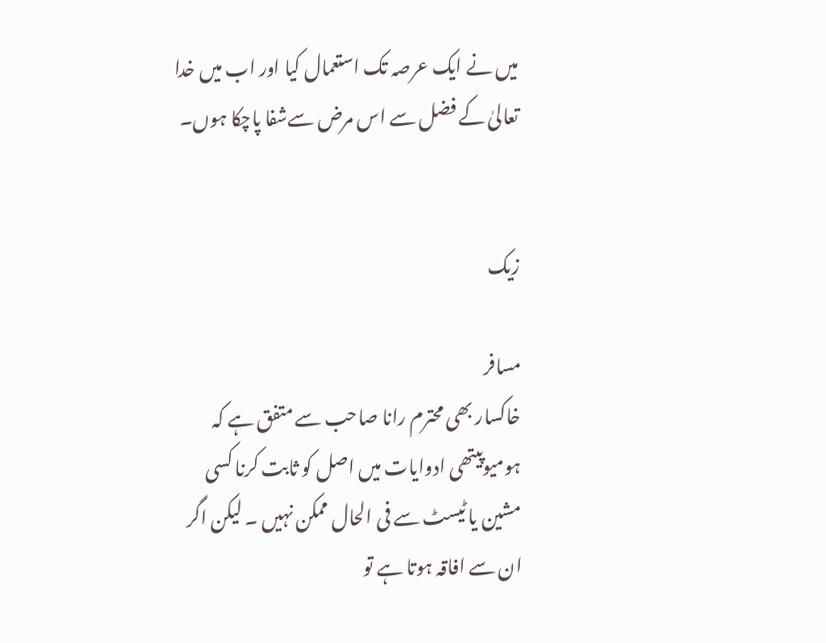میں نے ایک عرصہ تک استعمال کیا اور اب میں خدا تعالیٰ کے فضل سے اس مرض سےشفا پاچکا ہوں۔


زیک

مسافر
خاکسار بھی محترم رانا صاحب سے متفق ہے کہ ہومیوپیتھی ادوایات میں اصل کو ثابت کرنا کسی مشین یا ٹیسٹ سے فی الحال ممکن نہیں ۔ لیکن اگر ان سے افاقہ ہوتا ہے تو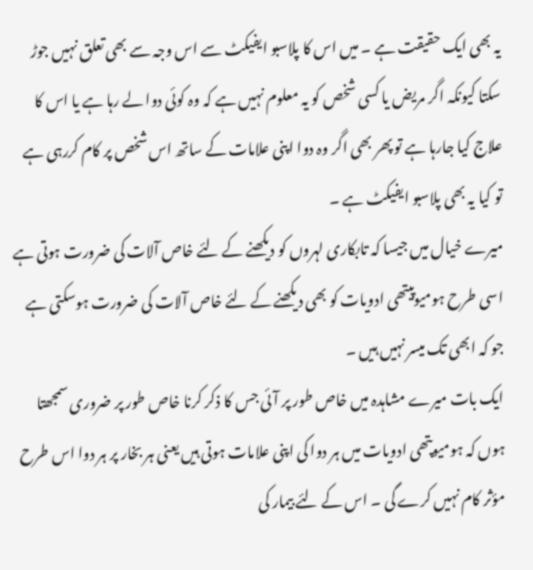یہ بھی ایک حقیقت ہے ۔ میں اس کا پلاسبو ایفیکٹ سے اس وجہ سے بھی تعلق نہیں جوڑ سکتا کیونکہ اگر مریض یا کسی شخص کو یہ معلوم نہیں ہے کہ وہ کوئی دوا لے رہا ہے یا اس کا علاج کیا جارہا ہے تو پھر بھی اگر وہ دوا اپنی علامات کے ساتھ اس شخص پر کام کررہی ہے تو کیا یہ بھی پلاسبو ایفیکٹ ہے ۔
میرے خیال میں جیسا کہ تابکاری لہروں کو دیکھنے کے لئے خاص آلات کی ضرورت ہوتی ہے اسی طرح ہومیوپیتھی ادویات کو بھی دیکھنے کے لئے خاص آلات کی ضرورت ہوسکتی ہے جو کہ ابھی تک میسر نہیں ہیں ۔
ایک بات میرے مشاہدہ میں خاص طور پر آئی جس کا ذکر کرنا خاص طور پر ضروری سمجھتا ہوں کہ ہومیوپتھی ادویات میں ہر دوا کی اپنی علامات ہوتی ہیں یعنی ہر بخار پر ہر دوا اس طرح مؤثر کام نہیں کرے گی ۔ اس کے لئے بیمار کی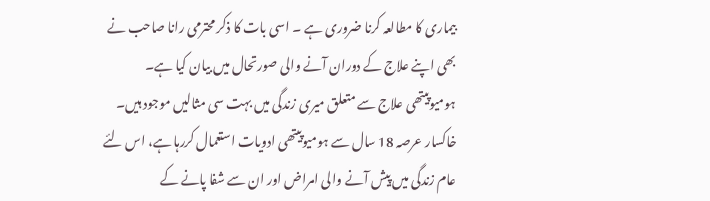بیماری کا مطالعہ کرنا ضروری ہے ۔ اسی بات کا ذکر محترمی رانا صاحب نے بھی اپنے علاج کے دوران آنے والی صورتحال میں بیان کیا ہے۔
ہومیوپیتھی علاج سے متعلق میری زندگی میں بہت سی مثالیں موجود ہیں۔ خاکسار عرصہ 18 سال سے ہومیوپیتھی ادویات استعمال کررہا ہے، اس لئے عام زندگی میں پیش آنے والی امراض اور ان سے شفا پانے کے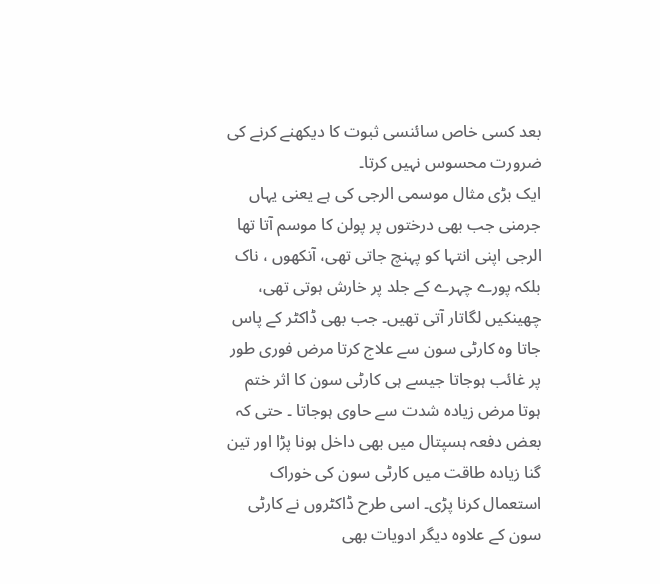بعد کسی خاص سائنسی ثبوت کا دیکھنے کرنے کی ضرورت محسوس نہیں کرتا۔
ایک بڑی مثال موسمی الرجی کی ہے یعنی یہاں جرمنی جب بھی درختوں پر پولن کا موسم آتا تھا الرجی اپنی انتہا کو پہنچ جاتی تھی، آنکھوں ، ناک بلکہ پورے چہرے کے جلد پر خارش ہوتی تھی، چھینکیں لگاتار آتی تھیں۔ جب بھی ڈاکٹر کے پاس جاتا وہ کارٹی سون سے علاج کرتا مرض فوری طور پر غائب ہوجاتا جیسے ہی کارٹی سون کا اثر ختم ہوتا مرض زیادہ شدت سے حاوی ہوجاتا ۔ حتی کہ بعض دفعہ ہسپتال میں بھی داخل ہونا پڑا اور تین گنا زیادہ طاقت میں کارٹی سون کی خوراک استعمال کرنا پڑی۔ اسی طرح ڈاکٹروں نے کارٹی سون کے علاوہ دیگر ادویات بھی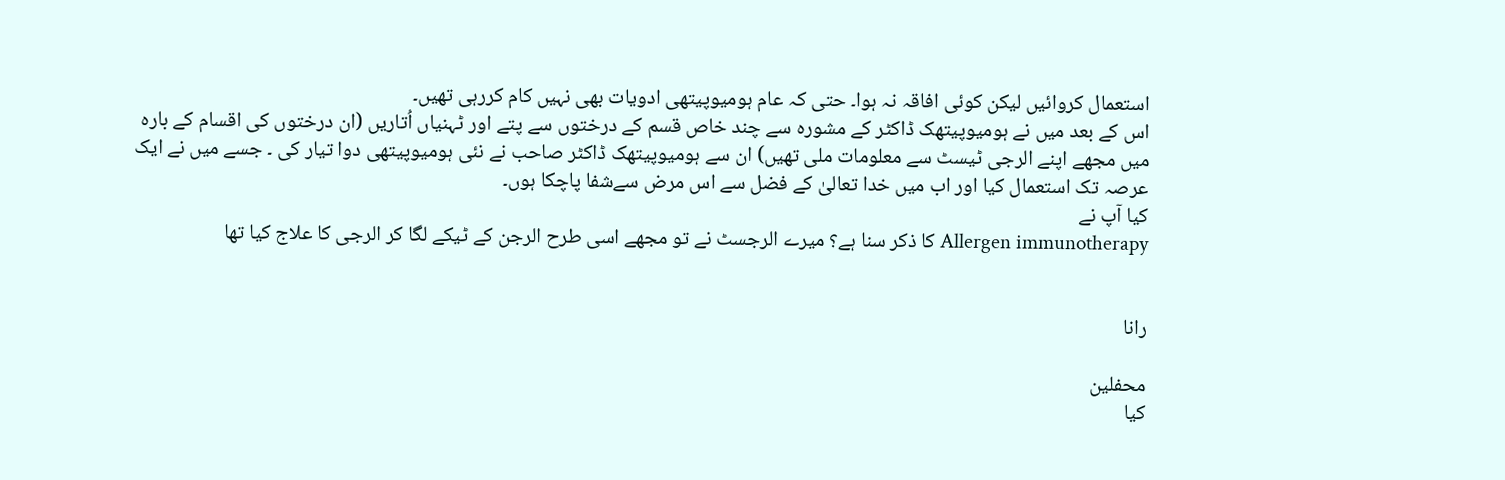استعمال کروائیں لیکن کوئی افاقہ نہ ہوا۔ حتی کہ عام ہومیوپیتھی ادویات بھی نہیں کام کررہی تھیں۔
اس کے بعد میں نے ہومیوپیتھک ڈاکٹر کے مشورہ سے چند خاص قسم کے درختوں سے پتے اور ٹہنیاں اُتاریں (ان درختوں کی اقسام کے بارہ میں مجھے اپنے الرجی ٹیسٹ سے معلومات ملی تھیں) ان سے ہومیوپیتھک ڈاکٹر صاحب نے نئی ہومیوپیتھی دوا تیار کی ۔ جسے میں نے ایک عرصہ تک استعمال کیا اور اب میں خدا تعالیٰ کے فضل سے اس مرض سےشفا پاچکا ہوں۔
کیا آپ نے
Allergen immunotherapy کا ذکر سنا ہے؟ میرے الرجسٹ نے تو مجھے اسی طرح الرجن کے ٹیکے لگا کر الرجی کا علاج کیا تھا


رانا

محفلین
کیا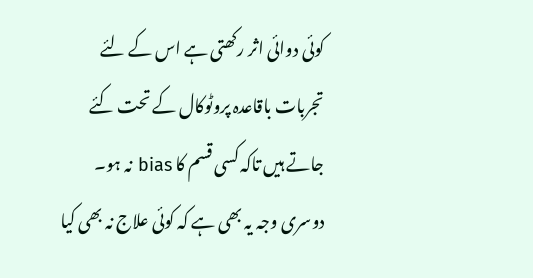کوئی دوائی اثر رکھتی ہے اس کے لئے تجربات باقاعدہ پروٹوکال کے تحت کئے جاتے ہیں تاکہ کسی قسم کا bias نہ ہو۔ دوسری وجہ یہ بھی ہے کہ کوئی علاج نہ بھی کیا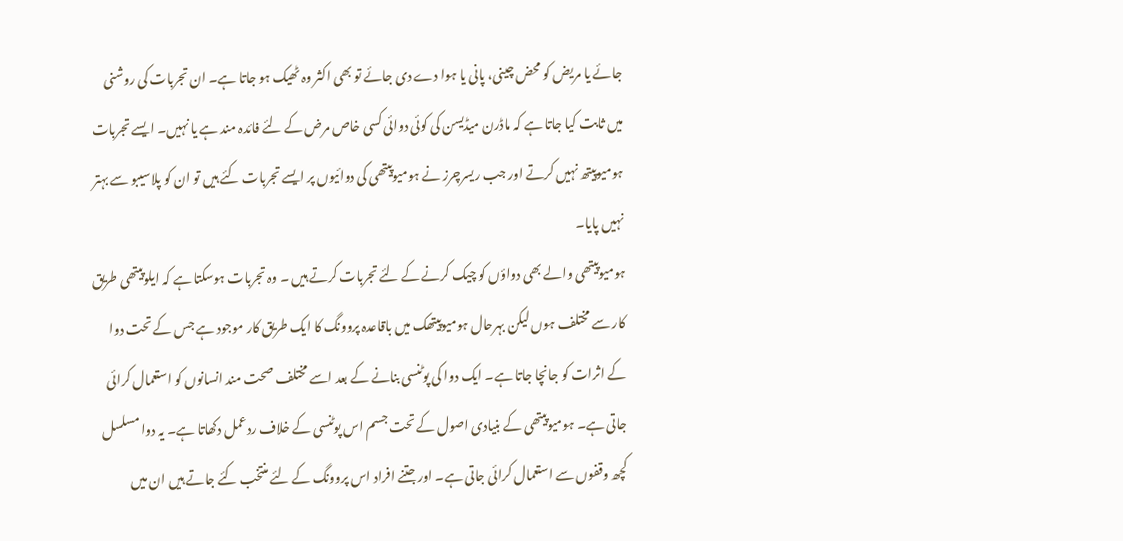جائے یا مریض کو محض چینی، پانی یا ہوا دے دی جائے تو بھی اکثر وہ ٹھیک ہو جاتا ہے۔ ان تجربات کی روشنی میں ثابت کیا جاتا ہے کہ ماڈرن میڈیسن کی کوئی دوائی کسی خاص مرض کے لئے فائدہ مند ہے یا نہیں۔ ایسے تجربات ہومیوپیتھ نہیں کرتے اور جب ریسرچرز نے ہومیوپیتھی کی دوائیوں پر ایسے تجربات کئے ہیں تو ان کو پلاسیبو سے بہتر نہیں پایا۔
ہومیوپیتھی والے بھی دواؤں کو چیک کرنے کے لئے تجربات کرتے ہیں ۔ وہ تجربات ہوسکتا ہے کہ ایلوپیتھی طریق کار سے مختلف ہوں لیکن بہرحال ہومیوپیتھک میں باقاعدہ پروونگ کا ایک طریق کار موجود ہے جس کے تحت دوا کے اثرات کو جانچا جاتا ہے۔ ایک دوا کی پوٹنسی بنانے کے بعد اسے مختلف صحت مند انسانوں کو استعمال کرائی جاتی ہے۔ ہومیوپیتھی کے بنیادی اصول کے تحت جسم اس پوٹنسی کے خلاف ردعمل دکھاتا ہے۔ یہ دوا مسلسل کچھ وقفوں سے استعمال کرائی جاتی ہے۔ اور جتنے افراد اس پروونگ کے لئے منتخب کئے جاتے ہیں ان میں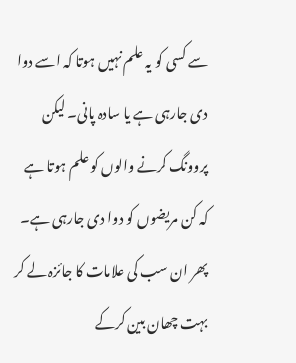سے کسی کو یہ علم نہیں ہوتا کہ اسے دوا دی جارہی ہے یا سادہ پانی۔ لیکن پروونگ کرنے والوں کو علم ہوتا ہے کہ کن مریضوں کو دوا دی جارہی ہے۔ پھر ان سب کی علامات کا جائزہ لے کر بہت چھان بین کرکے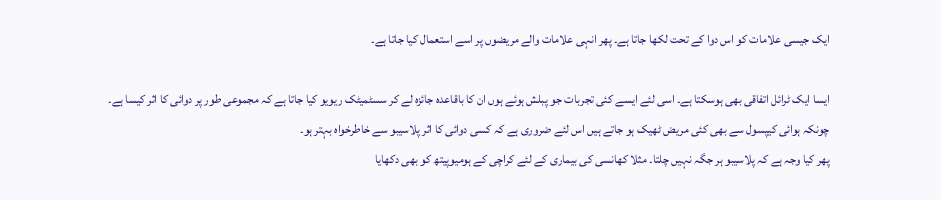ایک جیسی علامات کو اس دوا کے تحت لکھا جاتا ہے۔ پھر انہی علامات والے مریضوں پر اسے استعمال کیا جاتا ہے۔

ایسا ایک ٹرائل اتفاقی بھی ہوسکتا ہے۔ اسی لئے ایسے کئی تجربات جو پبلش ہوئے ہوں ان کا باقاعدہ جائزہ لے کر سسٹمیٹک ریویو کیا جاتا ہے کہ مجموعی طور پر دوائی کا اثر کیسا ہے۔
چونکہ ہوائی کیپسول سے بھی کئی مریض ٹھیک ہو جاتے ہیں اس لئے ضروری ہے کہ کسی دوائی کا اثر پلاسیبو سے خاطرخواہ بہتر ہو۔
پھر کیا وجہ ہے کہ پلاسیبو ہر جگہ نہیں چلتا۔ مثلا کھانسی کی بیماری کے لئے کراچی کے ہومیوپیتھ کو بھی دکھایا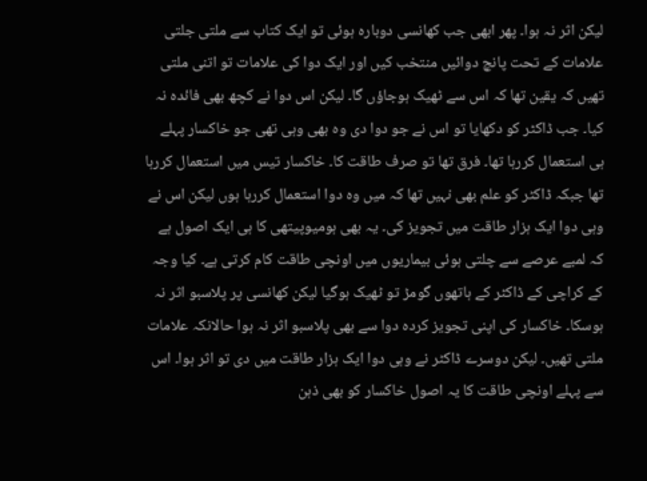لیکن اثر نہ ہوا۔ پھر ابھی جب کھانسی دوبارہ ہوئی تو ایک کتاب سے ملتی جلتی علامات کے تحت پانچ دوائیں منتخب کیں اور ایک دوا کی علامات تو اتنی ملتی تھیں کہ یقین تھا کہ اس سے ٹھیک ہوجاؤں گا۔ لیکن اس دوا نے کچھ بھی فائدہ نہ کیا۔ جب ڈاکٹر کو دکھایا تو اس نے جو دوا دی وہ بھی وہی تھی جو خاکسار پہلے ہی استعمال کررہا تھا۔ فرق تھا تو صرف طاقت کا۔ خاکسار تیس میں استعمال کررہا تھا جبکہ ڈاکٹر کو علم بھی نہیں تھا کہ میں وہ دوا استعمال کررہا ہوں لیکن اس نے وہی دوا ایک ہزار طاقت میں تجویز کی۔ یہ بھی ہومیوپیتھی کا ہی ایک اصول ہے کہ لمبے عرصے سے چلتی ہوئی بیماریوں میں اونچی طاقت کام کرتی ہے۔ کیا وجہ کے کراچی کے ڈاکٹر کے ہاتھوں گومڑ تو ٹھیک ہوگیا لیکن کھانسی پر پلاسبو اثر نہ ہوسکا۔ خاکسار کی اپنی تجویز کردہ دوا سے بھی پلاسبو اثر نہ ہوا حالانکہ علامات ملتی تھیں۔ لیکن دوسرے ڈاکٹر نے وہی دوا ایک ہزار طاقت میں دی تو اثر ہوا۔ اس سے پہلے اونچی طاقت کا یہ اصول خاکسار کو بھی ذہن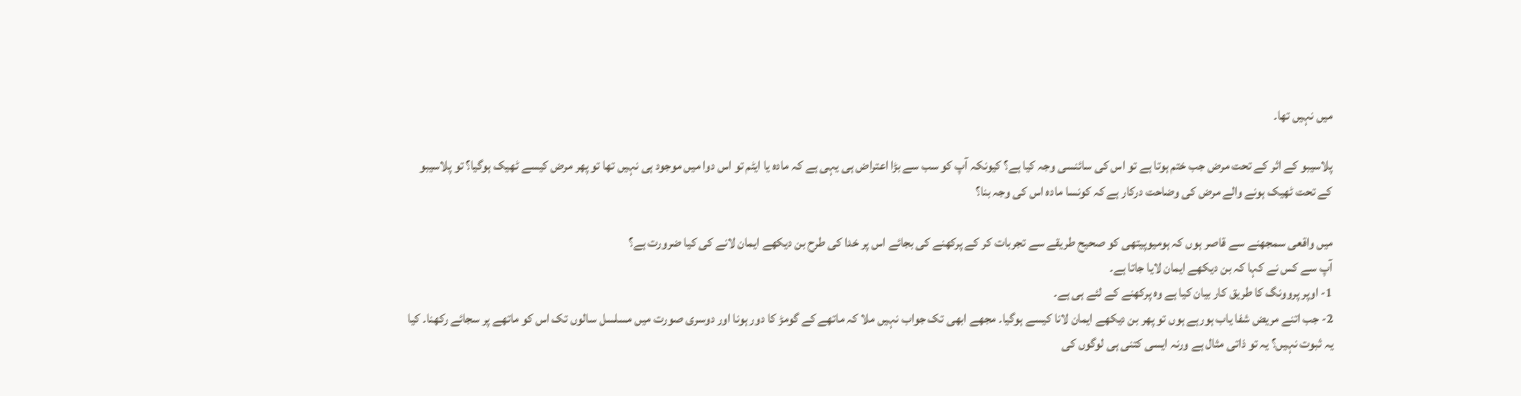میں نہیں تھا۔

پلاسیبو کے اثر کے تحت مرض جب ختم ہوتا ہے تو اس کی سائنسی وجہ کیا ہے؟ کیونکہ آپ کو سب سے بڑا اعتراض ہی یہی ہے کہ مادہ یا ایٹم تو اس دوا میں موجود ہی نہیں تھا تو پھر مرض کیسے ٹھیک ہوگیا؟ تو پلاسیبو کے تحت ٹھیک ہونے والے مرض کی وضاحت درکار ہے کہ کونسا مادہ اس کی وجہ بنا؟

میں واقعی سمجھنے سے قاصر ہوں کہ ہومیوپیتھی کو صحیح طریقے سے تجربات کر کے پرکھنے کی بجائے اس پر خدا کی طرح بن دیکھے ایمان لانے کی کیا ضرورت ہے؟
آپ سے کس نے کہا کہ بن دیکھے ایمان لایا جاتا ہے۔
1- اوپر پروونگ کا طریق کار بیان کیا ہے وہ پرکھنے کے لئے ہی ہے۔
2- جب اتنے مریض شفا یاب ہورہے ہوں تو پھر بن دیکھے ایمان لانا کیسے ہوگیا۔ مجھے ابھی تک جواب نہیں ملا کہ ماتھے کے گومڑ کا دور ہونا اور دوسری صورت میں مسلسل سالوں تک اس کو ماتھے پر سجائے رکھنا۔ کیا یہ ثبوت نہیں؟ یہ تو ذاتی مثال ہے ورنہ ایسی کتنی ہی لوگوں کی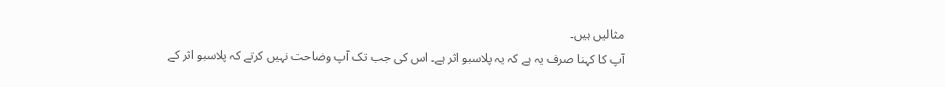مثالیں ہیں۔
آپ کا کہنا صرف یہ ہے کہ یہ پلاسبو اثر ہے۔ اس کی جب تک آپ وضاحت نہیں کرتے کہ پلاسبو اثر کے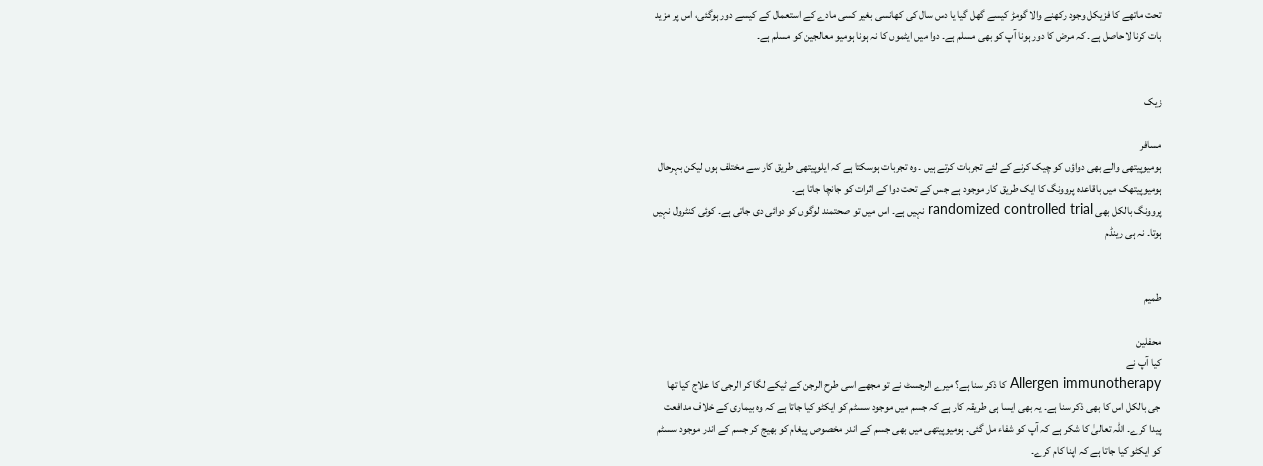تحت ماتھے کا فزیکل وجود رکھنے والا گومڑ کیسے گھل گیا یا دس سال کی کھانسی بغیر کسی مادے کے استعمال کے کیسے دور ہوگئی، اس پر مزید بات کرنا لاحاصل ہے۔ کہ مرض کا دور ہونا آپ کو بھی مسلم ہے۔ دوا میں ایٹموں کا نہ ہونا ہومیو معالجین کو مسلم ہے۔


زیک

مسافر
ہومیوپیتھی والے بھی دواؤں کو چیک کرنے کے لئے تجربات کرتے ہیں ۔ وہ تجربات ہوسکتا ہے کہ ایلوپیتھی طریق کار سے مختلف ہوں لیکن بہرحال ہومیوپیتھک میں باقاعدہ پروونگ کا ایک طریق کار موجود ہے جس کے تحت دوا کے اثرات کو جانچا جاتا ہے۔
پروونگ بالکل بھی randomized controlled trial نہیں ہے۔ اس میں تو صحتمند لوگوں کو دوائی دی جاتی ہے۔ کوئی کنٹرول نہیں ہوتا۔ نہ ہی رینڈم


طمیم

محفلین
کیا آپ نے
Allergen immunotherapy کا ذکر سنا ہے؟ میرے الرجسٹ نے تو مجھے اسی طرح الرجن کے ٹیکے لگا کر الرجی کا علاج کیا تھا
جی بالکل اس کا بھی ذکر سنا ہے۔ یہ بھی ایسا ہی طریقہ کار ہے کہ جسم میں موجود سسٹم کو ایکٹو کیا جاتا ہے کہ وہ بیماری کے خلاف مدافعت پیدا کرے۔ اللہ تعالیٰ کا شکر ہے کہ آپ کو شفاء مل گئی۔ ہومیوپیتھی میں بھی جسم کے اندر مخصوص پیغام کو بھیج کر جسم کے اندر موجود سسٹم کو ایکٹو کیا جاتا ہے کہ اپنا کام کرے۔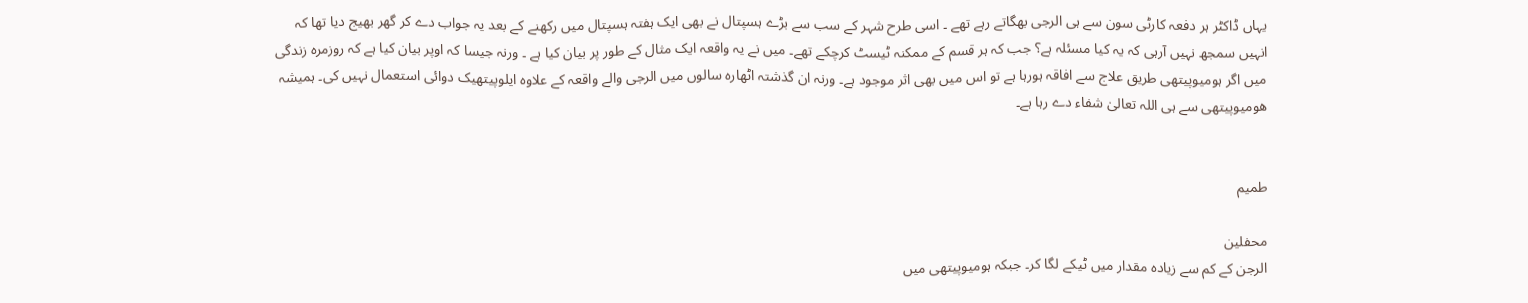یہاں ڈاکٹر ہر دفعہ کارٹی سون سے ہی الرجی بھگاتے رہے تھے ۔ اسی طرح شہر کے سب سے بڑے ہسپتال نے بھی ایک ہفتہ ہسپتال میں رکھنے کے بعد یہ جواب دے کر گھر بھیج دیا تھا کہ انہیں سمجھ نہیں آرہی کہ یہ کیا مسئلہ ہے؟ جب کہ ہر قسم کے ممکنہ ٹیسٹ کرچکے تھے۔ میں نے یہ واقعہ ایک مثال کے طور پر بیان کیا ہے ۔ ورنہ جیسا کہ اوپر بیان کیا ہے کہ روزمرہ زندگی میں اگر ہومیوپیتھی طریق علاج سے افاقہ ہورہا ہے تو اس میں بھی اثر موجود ہے۔ ورنہ ان گذشتہ اٹھارہ سالوں میں الرجی والے واقعہ کے علاوہ ایلوپیتھیک دوائی استعمال نہیں کی۔ ہمیشہ ھومیوپیتھی سے ہی اللہ تعالیٰ شفاء دے رہا ہے۔


طمیم

محفلین
الرجن کے کم سے زیادہ مقدار میں ٹیکے لگا کر۔ جبکہ ہومیوپیتھی میں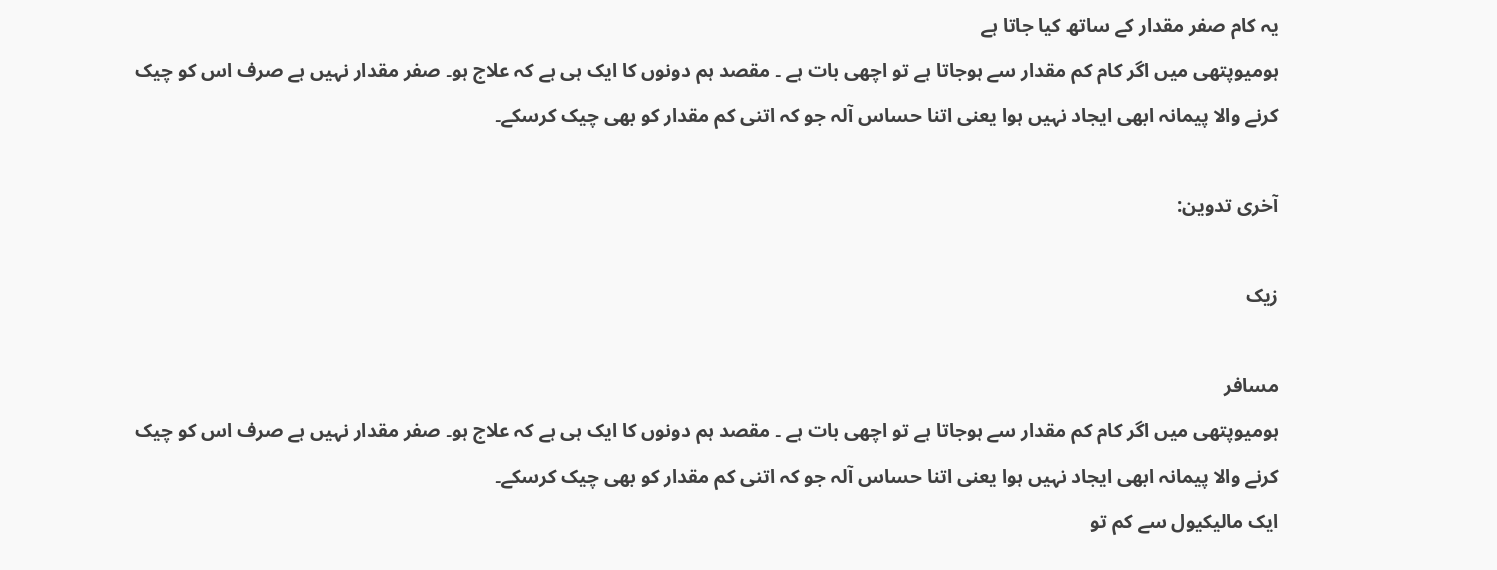یہ کام صفر مقدار کے ساتھ کیا جاتا ہے
ہومیوپتھی میں اگر کام کم مقدار سے ہوجاتا ہے تو اچھی بات ہے ۔ مقصد ہم دونوں کا ایک ہی ہے کہ علاج ہو۔ صفر مقدار نہیں ہے صرف اس کو چیک کرنے والا پیمانہ ابھی ایجاد نہیں ہوا یعنی اتنا حساس آلہ جو کہ اتنی کم مقدار کو بھی چیک کرسکے۔

آخری تدوین:

زیک

مسافر
ہومیوپتھی میں اگر کام کم مقدار سے ہوجاتا ہے تو اچھی بات ہے ۔ مقصد ہم دونوں کا ایک ہی ہے کہ علاج ہو۔ صفر مقدار نہیں ہے صرف اس کو چیک کرنے والا پیمانہ ابھی ایجاد نہیں ہوا یعنی اتنا حساس آلہ جو کہ اتنی کم مقدار کو بھی چیک کرسکے۔
ایک مالیکیول سے کم تو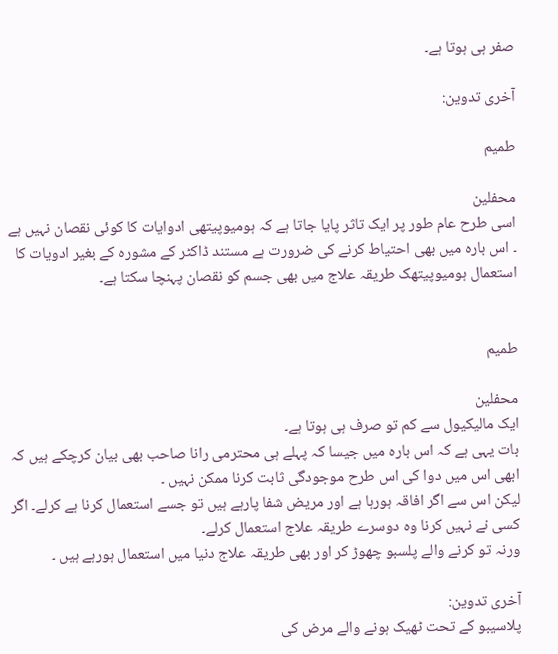صفر ہی ہوتا ہے۔

آخری تدوین:

طمیم

محفلین
اسی طرح عام طور پر ایک تاثر پایا جاتا ہے کہ ہومیوپیتھی ادوایات کا کوئی نقصان نہیں ہے ۔ اس بارہ میں بھی احتیاط کرنے کی ضرورت ہے مستند ڈاکٹر کے مشورہ کے بغیر ادویات کا استعمال ہومیوپیتھک طریقہ علاج میں بھی جسم کو نقصان پہنچا سکتا ہے۔


طمیم

محفلین
ایک مالیکیول سے کم تو صرف ہی ہوتا ہے۔
بات یہی ہے کہ اس بارہ میں جیسا کہ پہلے ہی محترمی رانا صاحب بھی بیان کرچکے ہیں کہ ابھی اس میں دوا کی اس طرح موجودگی ثابت کرنا ممکن نہیں ۔
لیکن اس سے اگر افاقہ ہورہا ہے اور مریض شفا پارہے ہیں تو جسے استعمال کرنا ہے کرلے۔ اگر کسی نے نہیں کرنا وہ دوسرے طریقہ علاج استعمال کرلے۔
ورنہ تو کرنے والے پلسبو چھوڑ کر اور بھی طریقہ علاج دنیا میں استعمال ہورہے ہیں ۔

آخری تدوین:
پلاسیبو کے تحت ٹھیک ہونے والے مرض کی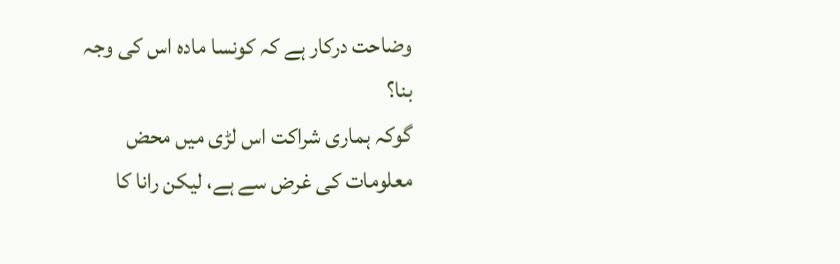وضاحت درکار ہے کہ کونسا مادہ اس کی وجہ بنا؟
گوکہ ہماری شراکت اس لڑی میں محض معلومات کی غرض سے ہے، لیکن رانا کا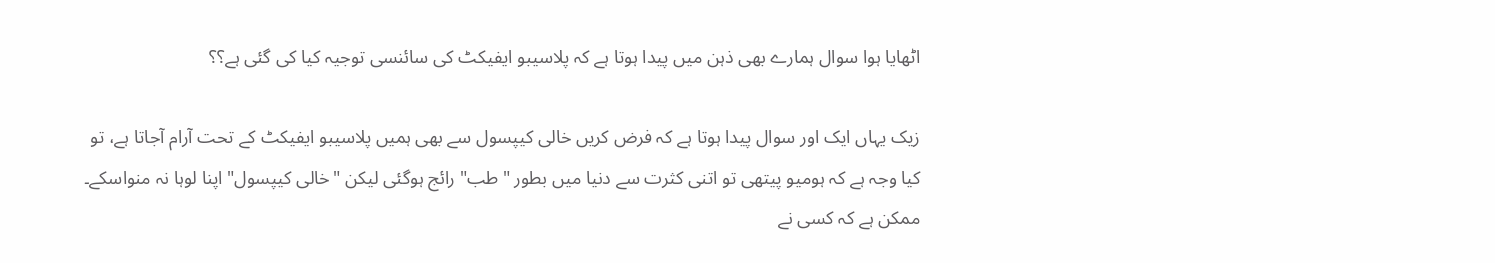اٹھایا ہوا سوال ہمارے بھی ذہن میں پیدا ہوتا ہے کہ پلاسیبو ایفیکٹ کی سائنسی توجیہ کیا کی گئی ہے؟؟

زیک یہاں ایک اور سوال پیدا ہوتا ہے کہ فرض کریں خالی کیپسول سے بھی ہمیں پلاسیبو ایفیکٹ کے تحت آرام آجاتا ہے، تو کیا وجہ ہے کہ ہومیو پیتھی تو اتنی کثرت سے دنیا میں بطور "طب" رائج ہوگئی لیکن "خالی کیپسول" اپنا لوہا نہ منواسکے۔
ممکن ہے کہ کسی نے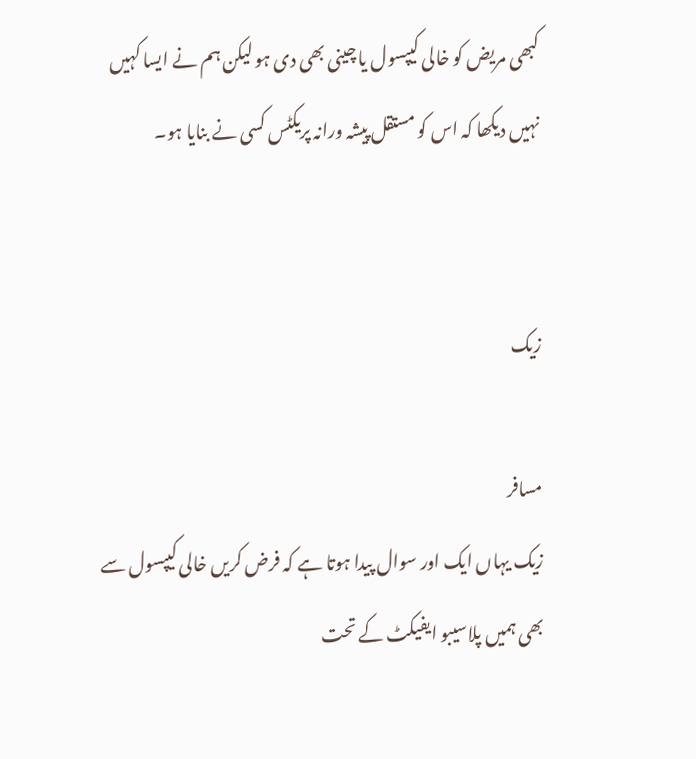کبھی مریض کو خالی کیپسول یا چینی بھی دی ہو لیکن ہم نے ایسا کہیں نہیں دیکھا کہ اس کو مستقل پیشہ ورانہ پریکٹس کسی نے بنایا ہو۔


زیک

مسافر
زیک یہاں ایک اور سوال پیدا ہوتا ہے کہ فرض کریں خالی کیپسول سے بھی ہمیں پلاسیبو ایفیکٹ کے تحت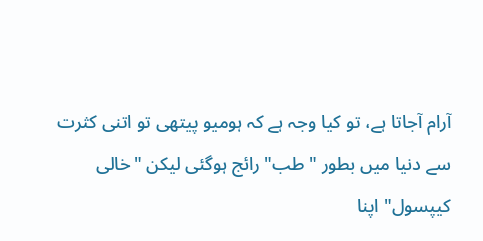آرام آجاتا ہے، تو کیا وجہ ہے کہ ہومیو پیتھی تو اتنی کثرت سے دنیا میں بطور "طب" رائج ہوگئی لیکن "خالی کیپسول" اپنا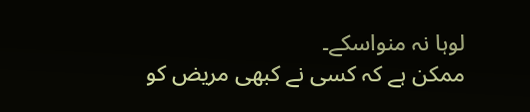لوہا نہ منواسکے۔
ممکن ہے کہ کسی نے کبھی مریض کو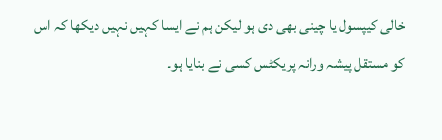خالی کیپسول یا چینی بھی دی ہو لیکن ہم نے ایسا کہیں نہیں دیکھا کہ اس کو مستقل پیشہ ورانہ پریکٹس کسی نے بنایا ہو۔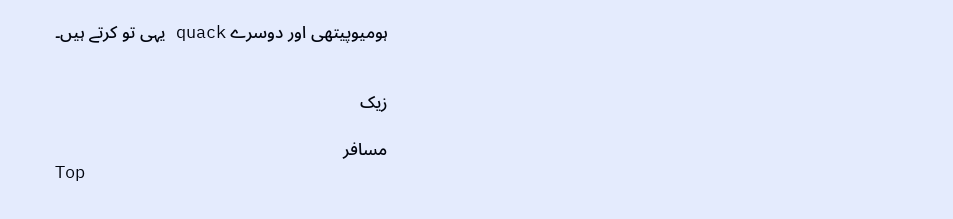ہومیوپیتھی اور دوسرے quack یہی تو کرتے ہیں۔


زیک

مسافر
Top